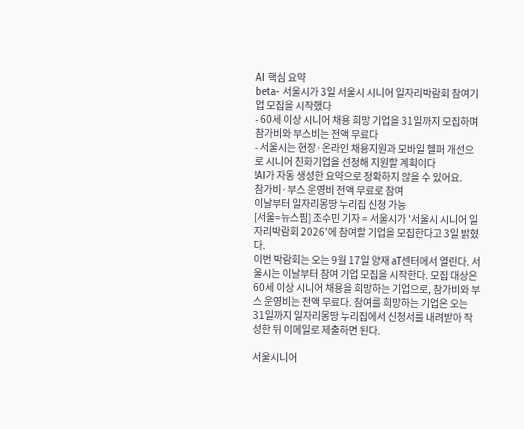AI 핵심 요약
beta- 서울시가 3일 서울시 시니어 일자리박람회 참여기업 모집을 시작했다
- 60세 이상 시니어 채용 희망 기업을 31일까지 모집하며 참가비와 부스비는 전액 무료다
- 서울시는 현장·온라인 채용지원과 모바일 헬퍼 개선으로 시니어 친화기업을 선정해 지원할 계획이다
!AI가 자동 생성한 요약으로 정확하지 않을 수 있어요.
참가비·부스 운영비 전액 무료로 참여
이날부터 일자리몽땅 누리집 신청 가능
[서울=뉴스핌] 조수민 기자 = 서울시가 '서울시 시니어 일자리박람회 2026'에 참여할 기업을 모집한다고 3일 밝혔다.
이번 박람회는 오는 9월 17일 양재 aT센터에서 열린다. 서울시는 이날부터 참여 기업 모집을 시작한다. 모집 대상은 60세 이상 시니어 채용을 희망하는 기업으로, 참가비와 부스 운영비는 전액 무료다. 참여를 희망하는 기업은 오는 31일까지 일자리몽땅 누리집에서 신청서를 내려받아 작성한 뒤 이메일로 제출하면 된다.

서울시니어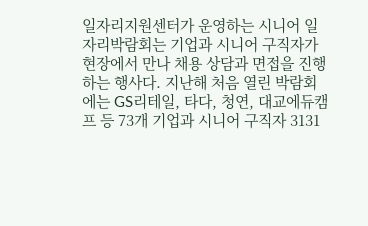일자리지원센터가 운영하는 시니어 일자리박람회는 기업과 시니어 구직자가 현장에서 만나 채용 상담과 면접을 진행하는 행사다. 지난해 처음 열린 박람회에는 GS리테일, 타다, 청연, 대교에듀캠프 등 73개 기업과 시니어 구직자 3131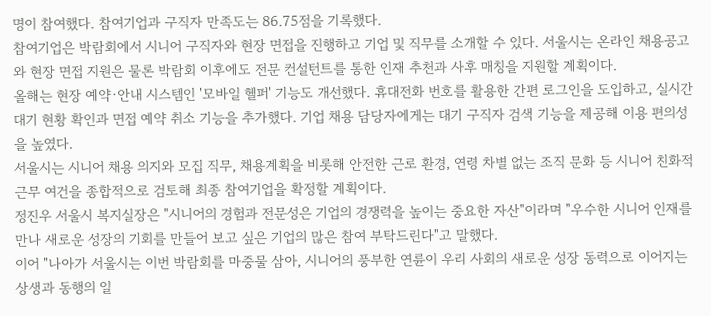명이 참여했다. 참여기업과 구직자 만족도는 86.75점을 기록했다.
참여기업은 박람회에서 시니어 구직자와 현장 면접을 진행하고 기업 및 직무를 소개할 수 있다. 서울시는 온라인 채용공고와 현장 면접 지원은 물론 박람회 이후에도 전문 컨설턴트를 통한 인재 추천과 사후 매칭을 지원할 계획이다.
올해는 현장 예약·안내 시스템인 '모바일 헬퍼' 기능도 개선했다. 휴대전화 번호를 활용한 간편 로그인을 도입하고, 실시간 대기 현황 확인과 면접 예약 취소 기능을 추가했다. 기업 채용 담당자에게는 대기 구직자 검색 기능을 제공해 이용 편의성을 높였다.
서울시는 시니어 채용 의지와 모집 직무, 채용계획을 비롯해 안전한 근로 환경, 연령 차별 없는 조직 문화 등 시니어 친화적 근무 여건을 종합적으로 검토해 최종 참여기업을 확정할 계획이다.
정진우 서울시 복지실장은 "시니어의 경험과 전문성은 기업의 경쟁력을 높이는 중요한 자산"이라며 "우수한 시니어 인재를 만나 새로운 성장의 기회를 만들어 보고 싶은 기업의 많은 참여 부탁드린다"고 말했다.
이어 "나아가 서울시는 이번 박람회를 마중물 삼아, 시니어의 풍부한 연륜이 우리 사회의 새로운 성장 동력으로 이어지는 상생과 동행의 일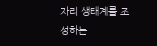자리 생태계를 조성하는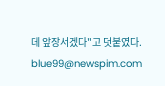데 앞장서겠다"고 덧붙였다.
blue99@newspim.com